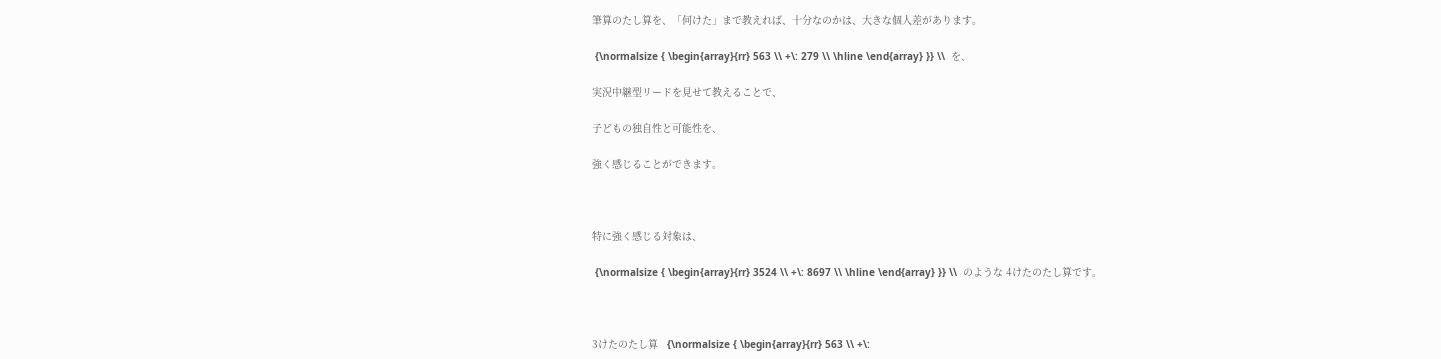筆算のたし算を、「何けた」まで教えれば、十分なのかは、大きな個人差があります。

 {\normalsize { \begin{array}{rr} 563 \\ +\: 279 \\ \hline \end{array} }} \\  を、

実況中継型リードを見せて教えることで、

子どもの独自性と可能性を、

強く感じることができます。



特に強く感じる対象は、

 {\normalsize { \begin{array}{rr} 3524 \\ +\: 8697 \\ \hline \end{array} }} \\  のような 4けたのたし算です。



3けたのたし算   {\normalsize { \begin{array}{rr} 563 \\ +\: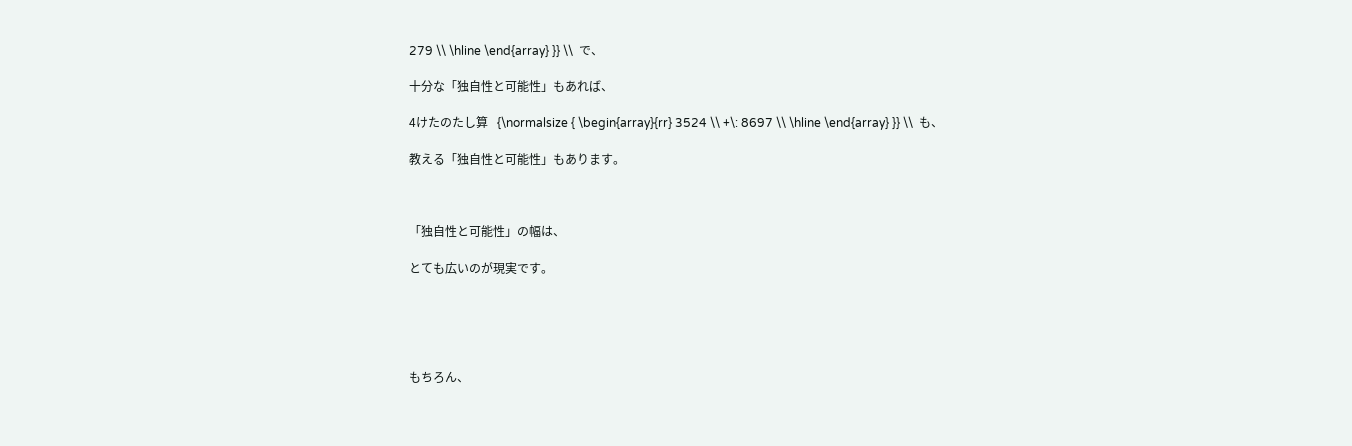279 \\ \hline \end{array} }} \\  で、

十分な「独自性と可能性」もあれば、

4けたのたし算   {\normalsize { \begin{array}{rr} 3524 \\ +\: 8697 \\ \hline \end{array} }} \\  も、

教える「独自性と可能性」もあります。



「独自性と可能性」の幅は、

とても広いのが現実です。





もちろん、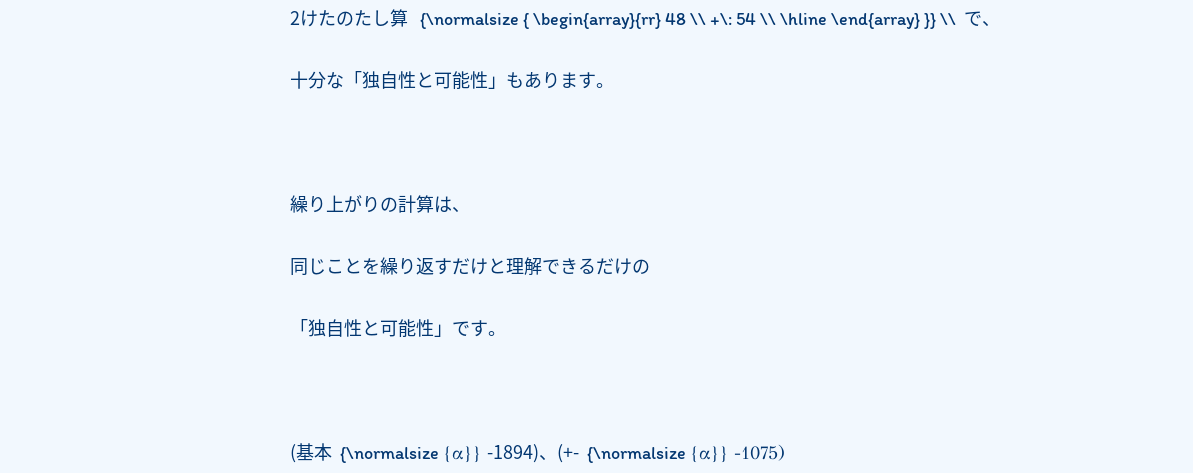2けたのたし算   {\normalsize { \begin{array}{rr} 48 \\ +\: 54 \\ \hline \end{array} }} \\  で、

十分な「独自性と可能性」もあります。



繰り上がりの計算は、

同じことを繰り返すだけと理解できるだけの

「独自性と可能性」です。



(基本  {\normalsize {α}} -1894)、(+-  {\normalsize {α}} -1075)